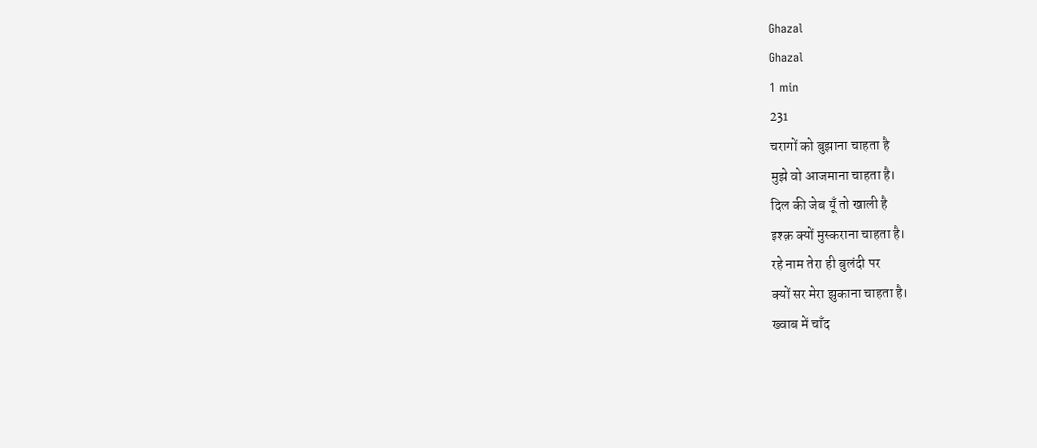Ghazal
Ghazal
1 min
231
चरागों को बुझाना चाहता है
मुझे वो आजमाना चाहता है।
दिल की जेब यूँ तो खाली है
इश्क़ क्यों मुस्कराना चाहता है।
रहे नाम तेरा ही बुलंदी पर
क्यों सर मेरा झुकाना चाहता है।
ख्वाब में चाँद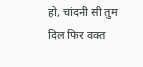हो, चांदनी सी तुम
दिल फिर वक्त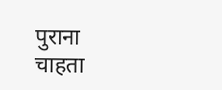पुराना चाहता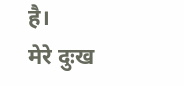है।
मेरे दुःख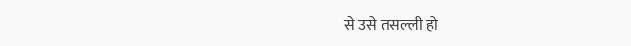से उसे तसल्ली हो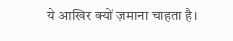ये आखिर क्यों ज़माना चाहता है।